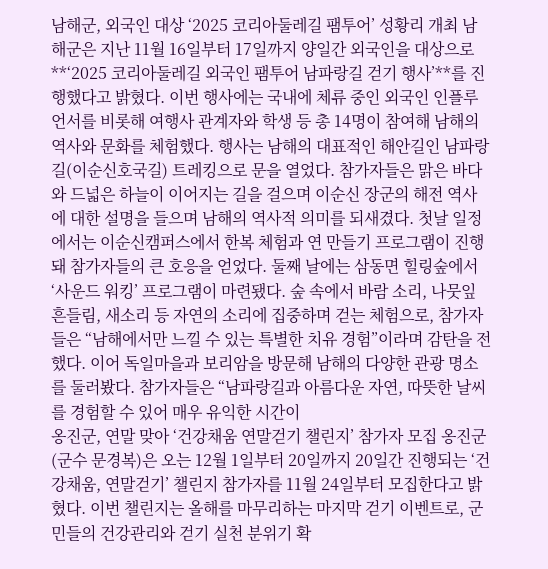남해군, 외국인 대상 ‘2025 코리아둘레길 팸투어’ 성황리 개최 남해군은 지난 11월 16일부터 17일까지 양일간 외국인을 대상으로 **‘2025 코리아둘레길 외국인 팸투어 남파랑길 걷기 행사’**를 진행했다고 밝혔다. 이번 행사에는 국내에 체류 중인 외국인 인플루언서를 비롯해 여행사 관계자와 학생 등 총 14명이 참여해 남해의 역사와 문화를 체험했다. 행사는 남해의 대표적인 해안길인 남파랑길(이순신호국길) 트레킹으로 문을 열었다. 참가자들은 맑은 바다와 드넓은 하늘이 이어지는 길을 걸으며 이순신 장군의 해전 역사에 대한 설명을 들으며 남해의 역사적 의미를 되새겼다. 첫날 일정에서는 이순신캠퍼스에서 한복 체험과 연 만들기 프로그램이 진행돼 참가자들의 큰 호응을 얻었다. 둘째 날에는 삼동면 힐링숲에서 ‘사운드 워킹’ 프로그램이 마련됐다. 숲 속에서 바람 소리, 나뭇잎 흔들림, 새소리 등 자연의 소리에 집중하며 걷는 체험으로, 참가자들은 “남해에서만 느낄 수 있는 특별한 치유 경험”이라며 감탄을 전했다. 이어 독일마을과 보리암을 방문해 남해의 다양한 관광 명소를 둘러봤다. 참가자들은 “남파랑길과 아름다운 자연, 따뜻한 날씨를 경험할 수 있어 매우 유익한 시간이
옹진군, 연말 맞아 ‘건강채움 연말걷기 챌린지’ 참가자 모집 옹진군(군수 문경복)은 오는 12월 1일부터 20일까지 20일간 진행되는 ‘건강채움, 연말걷기’ 챌린지 참가자를 11월 24일부터 모집한다고 밝혔다. 이번 챌린지는 올해를 마무리하는 마지막 걷기 이벤트로, 군민들의 건강관리와 걷기 실천 분위기 확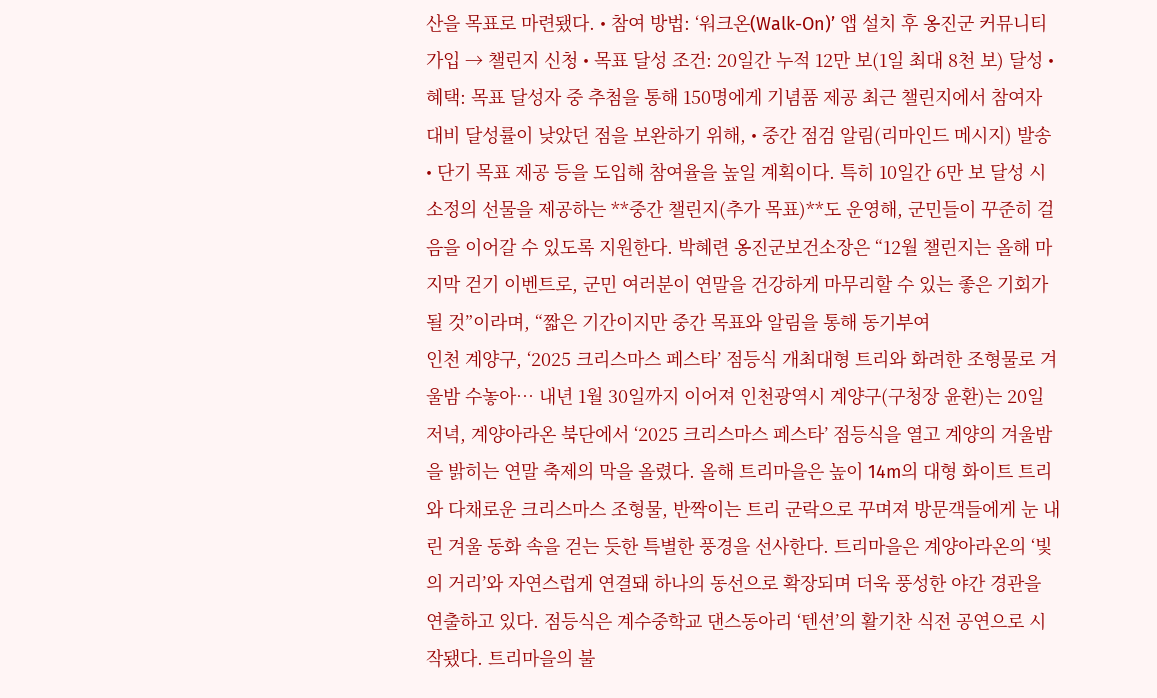산을 목표로 마련됐다. • 참여 방법: ‘워크온(Walk-On)’ 앱 설치 후 옹진군 커뮤니티 가입 → 챌린지 신청 • 목표 달성 조건: 20일간 누적 12만 보(1일 최대 8천 보) 달성 • 혜택: 목표 달성자 중 추첨을 통해 150명에게 기념품 제공 최근 챌린지에서 참여자 대비 달성률이 낮았던 점을 보완하기 위해, • 중간 점검 알림(리마인드 메시지) 발송 • 단기 목표 제공 등을 도입해 참여율을 높일 계획이다. 특히 10일간 6만 보 달성 시 소정의 선물을 제공하는 **중간 챌린지(추가 목표)**도 운영해, 군민들이 꾸준히 걸음을 이어갈 수 있도록 지원한다. 박혜련 옹진군보건소장은 “12월 챌린지는 올해 마지막 걷기 이벤트로, 군민 여러분이 연말을 건강하게 마무리할 수 있는 좋은 기회가 될 것”이라며, “짧은 기간이지만 중간 목표와 알림을 통해 동기부여
인천 계양구, ‘2025 크리스마스 페스타’ 점등식 개최대형 트리와 화려한 조형물로 겨울밤 수놓아… 내년 1월 30일까지 이어져 인천광역시 계양구(구청장 윤환)는 20일 저녁, 계양아라온 북단에서 ‘2025 크리스마스 페스타’ 점등식을 열고 계양의 겨울밤을 밝히는 연말 축제의 막을 올렸다. 올해 트리마을은 높이 14m의 대형 화이트 트리와 다채로운 크리스마스 조형물, 반짝이는 트리 군락으로 꾸며져 방문객들에게 눈 내린 겨울 동화 속을 걷는 듯한 특별한 풍경을 선사한다. 트리마을은 계양아라온의 ‘빛의 거리’와 자연스럽게 연결돼 하나의 동선으로 확장되며 더욱 풍성한 야간 경관을 연출하고 있다. 점등식은 계수중학교 댄스동아리 ‘텐션’의 활기찬 식전 공연으로 시작됐다. 트리마을의 불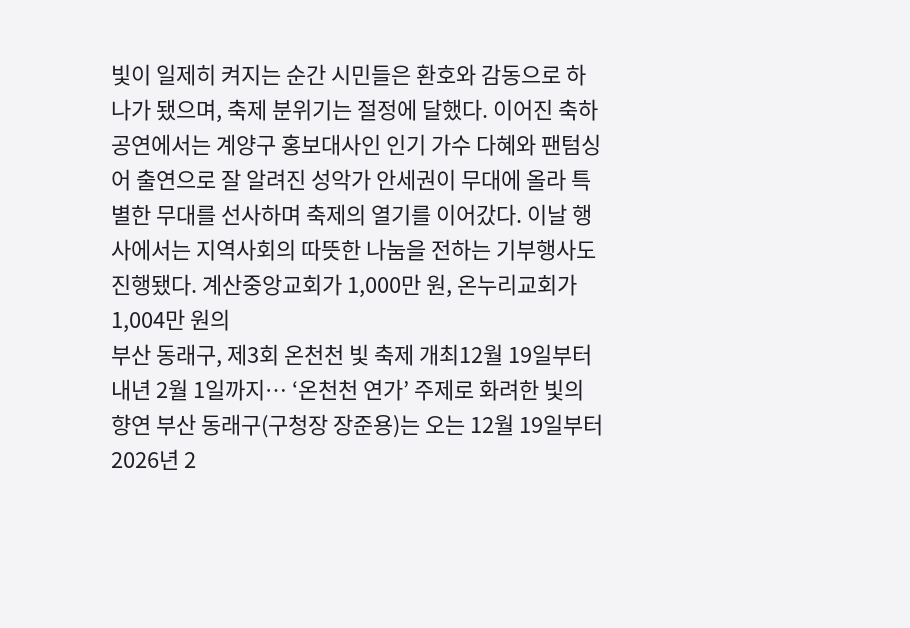빛이 일제히 켜지는 순간 시민들은 환호와 감동으로 하나가 됐으며, 축제 분위기는 절정에 달했다. 이어진 축하공연에서는 계양구 홍보대사인 인기 가수 다혜와 팬텀싱어 출연으로 잘 알려진 성악가 안세권이 무대에 올라 특별한 무대를 선사하며 축제의 열기를 이어갔다. 이날 행사에서는 지역사회의 따뜻한 나눔을 전하는 기부행사도 진행됐다. 계산중앙교회가 1,000만 원, 온누리교회가 1,004만 원의
부산 동래구, 제3회 온천천 빛 축제 개최12월 19일부터 내년 2월 1일까지… ‘온천천 연가’ 주제로 화려한 빛의 향연 부산 동래구(구청장 장준용)는 오는 12월 19일부터 2026년 2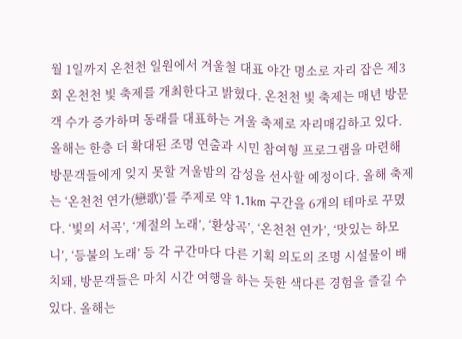월 1일까지 온천천 일원에서 겨울철 대표 야간 명소로 자리 잡은 제3회 온천천 빛 축제를 개최한다고 밝혔다. 온천천 빛 축제는 매년 방문객 수가 증가하며 동래를 대표하는 겨울 축제로 자리매김하고 있다. 올해는 한층 더 확대된 조명 연출과 시민 참여형 프로그램을 마련해 방문객들에게 잊지 못할 겨울밤의 감성을 선사할 예정이다. 올해 축제는 ‘온천천 연가(戀歌)’를 주제로 약 1.1km 구간을 6개의 테마로 꾸몄다. ‘빛의 서곡’, ‘계절의 노래’, ‘환상곡’, ‘온천천 연가’, ‘맛있는 하모니’, ‘등불의 노래’ 등 각 구간마다 다른 기획 의도의 조명 시설물이 배치돼, 방문객들은 마치 시간 여행을 하는 듯한 색다른 경험을 즐길 수 있다. 올해는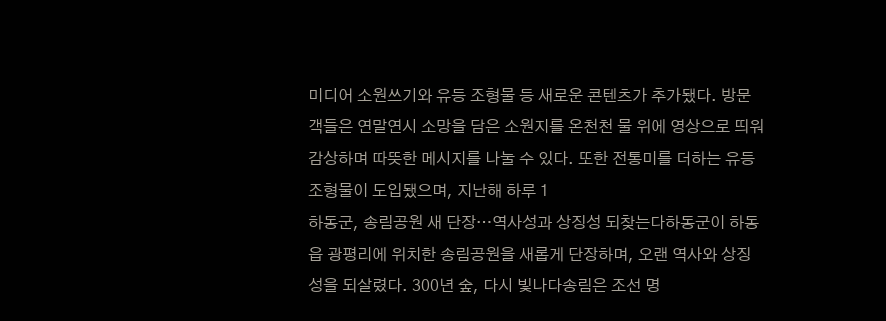미디어 소원쓰기와 유등 조형물 등 새로운 콘텐츠가 추가됐다. 방문객들은 연말연시 소망을 담은 소원지를 온천천 물 위에 영상으로 띄워 감상하며 따뜻한 메시지를 나눌 수 있다. 또한 전통미를 더하는 유등 조형물이 도입됐으며, 지난해 하루 1
하동군, 송림공원 새 단장…역사성과 상징성 되찾는다하동군이 하동읍 광평리에 위치한 송림공원을 새롭게 단장하며, 오랜 역사와 상징성을 되살렸다. 300년 숲, 다시 빛나다송림은 조선 명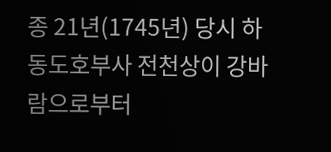종 21년(1745년) 당시 하동도호부사 전천상이 강바람으로부터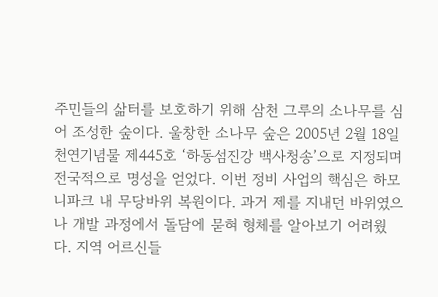주민들의 삶터를 보호하기 위해 삼천 그루의 소나무를 심어 조성한 숲이다. 울창한 소나무 숲은 2005년 2월 18일 천연기념물 제445호 ‘하동섬진강 백사청송’으로 지정되며 전국적으로 명성을 얻었다. 이번 정비 사업의 핵심은 하모니파크 내 무당바위 복원이다. 과거 제를 지내던 바위였으나 개발 과정에서 돌담에 묻혀 형체를 알아보기 어려웠다. 지역 어르신들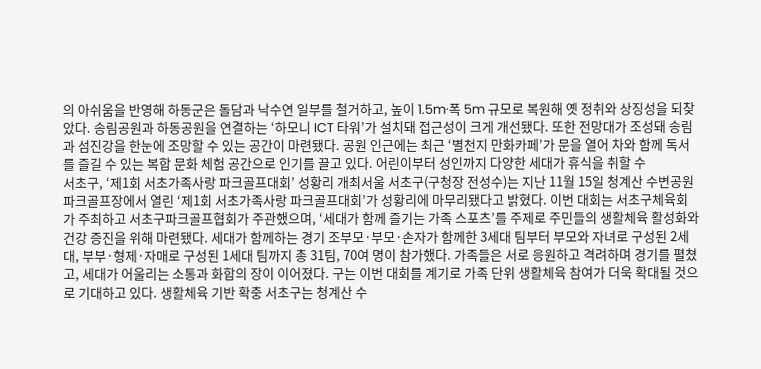의 아쉬움을 반영해 하동군은 돌담과 낙수연 일부를 철거하고, 높이 1.5m·폭 5m 규모로 복원해 옛 정취와 상징성을 되찾았다. 송림공원과 하동공원을 연결하는 ‘하모니 ICT 타워’가 설치돼 접근성이 크게 개선됐다. 또한 전망대가 조성돼 송림과 섬진강을 한눈에 조망할 수 있는 공간이 마련됐다. 공원 인근에는 최근 ‘별천지 만화카페’가 문을 열어 차와 함께 독서를 즐길 수 있는 복합 문화 체험 공간으로 인기를 끌고 있다. 어린이부터 성인까지 다양한 세대가 휴식을 취할 수
서초구, ‘제1회 서초가족사랑 파크골프대회’ 성황리 개최서울 서초구(구청장 전성수)는 지난 11월 15일 청계산 수변공원 파크골프장에서 열린 ‘제1회 서초가족사랑 파크골프대회’가 성황리에 마무리됐다고 밝혔다. 이번 대회는 서초구체육회가 주최하고 서초구파크골프협회가 주관했으며, ‘세대가 함께 즐기는 가족 스포츠’를 주제로 주민들의 생활체육 활성화와 건강 증진을 위해 마련됐다. 세대가 함께하는 경기 조부모·부모·손자가 함께한 3세대 팀부터 부모와 자녀로 구성된 2세대, 부부·형제·자매로 구성된 1세대 팀까지 총 31팀, 70여 명이 참가했다. 가족들은 서로 응원하고 격려하며 경기를 펼쳤고, 세대가 어울리는 소통과 화합의 장이 이어졌다. 구는 이번 대회를 계기로 가족 단위 생활체육 참여가 더욱 확대될 것으로 기대하고 있다. 생활체육 기반 확충 서초구는 청계산 수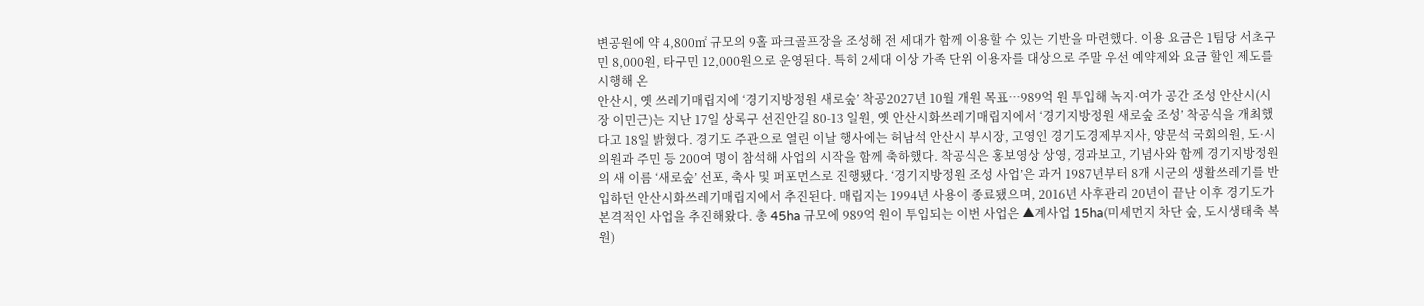변공원에 약 4,800㎡ 규모의 9홀 파크골프장을 조성해 전 세대가 함께 이용할 수 있는 기반을 마련했다. 이용 요금은 1팀당 서초구민 8,000원, 타구민 12,000원으로 운영된다. 특히 2세대 이상 가족 단위 이용자를 대상으로 주말 우선 예약제와 요금 할인 제도를 시행해 온
안산시, 옛 쓰레기매립지에 ‘경기지방정원 새로숲’ 착공2027년 10월 개원 목표…989억 원 투입해 녹지·여가 공간 조성 안산시(시장 이민근)는 지난 17일 상록구 선진안길 80-13 일원, 옛 안산시화쓰레기매립지에서 ‘경기지방정원 새로숲 조성’ 착공식을 개최했다고 18일 밝혔다. 경기도 주관으로 열린 이날 행사에는 허남석 안산시 부시장, 고영인 경기도경제부지사, 양문석 국회의원, 도·시의원과 주민 등 200여 명이 참석해 사업의 시작을 함께 축하했다. 착공식은 홍보영상 상영, 경과보고, 기념사와 함께 경기지방정원의 새 이름 ‘새로숲’ 선포, 축사 및 퍼포먼스로 진행됐다. ‘경기지방정원 조성 사업’은 과거 1987년부터 8개 시군의 생활쓰레기를 반입하던 안산시화쓰레기매립지에서 추진된다. 매립지는 1994년 사용이 종료됐으며, 2016년 사후관리 20년이 끝난 이후 경기도가 본격적인 사업을 추진해왔다. 총 45ha 규모에 989억 원이 투입되는 이번 사업은 ▲계사업 15ha(미세먼지 차단 숲, 도시생태축 복원)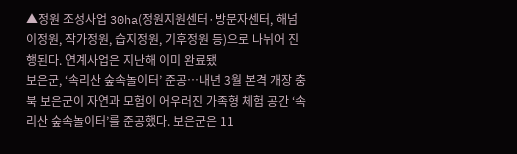▲정원 조성사업 30ha(정원지원센터·방문자센터, 해넘이정원, 작가정원, 습지정원, 기후정원 등)으로 나뉘어 진행된다. 연계사업은 지난해 이미 완료됐
보은군, ‘속리산 숲속놀이터’ 준공…내년 3월 본격 개장 충북 보은군이 자연과 모험이 어우러진 가족형 체험 공간 ‘속리산 숲속놀이터’를 준공했다. 보은군은 11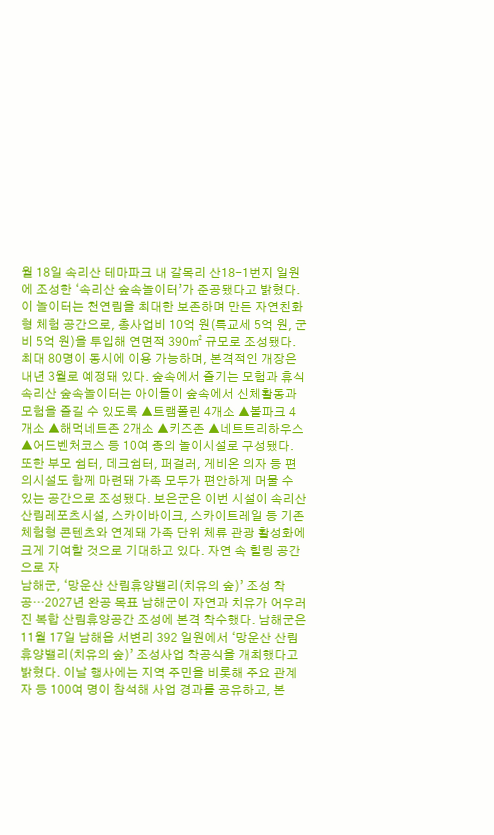월 18일 속리산 테마파크 내 갈목리 산18-1번지 일원에 조성한 ‘속리산 숲속놀이터’가 준공됐다고 밝혔다. 이 놀이터는 천연림을 최대한 보존하며 만든 자연친화형 체험 공간으로, 총사업비 10억 원(특교세 5억 원, 군비 5억 원)을 투입해 연면적 390㎡ 규모로 조성됐다. 최대 80명이 동시에 이용 가능하며, 본격적인 개장은 내년 3월로 예정돼 있다. 숲속에서 즐기는 모험과 휴식 속리산 숲속놀이터는 아이들이 숲속에서 신체활동과 모험을 즐길 수 있도록 ▲트램폴린 4개소 ▲볼파크 4개소 ▲해먹네트존 2개소 ▲키즈존 ▲네트트리하우스 ▲어드벤처코스 등 10여 종의 놀이시설로 구성됐다. 또한 부모 쉼터, 데크쉼터, 퍼걸러, 게비온 의자 등 편의시설도 함께 마련돼 가족 모두가 편안하게 머물 수 있는 공간으로 조성됐다. 보은군은 이번 시설이 속리산 산림레포츠시설, 스카이바이크, 스카이트레일 등 기존 체험형 콘텐츠와 연계돼 가족 단위 체류 관광 활성화에 크게 기여할 것으로 기대하고 있다. 자연 속 힐링 공간으로 자
남해군, ‘망운산 산림휴양밸리(치유의 숲)’ 조성 착공…2027년 완공 목표 남해군이 자연과 치유가 어우러진 복합 산림휴양공간 조성에 본격 착수했다. 남해군은 11월 17일 남해읍 서변리 392 일원에서 ‘망운산 산림휴양밸리(치유의 숲)’ 조성사업 착공식을 개최했다고 밝혔다. 이날 행사에는 지역 주민을 비롯해 주요 관계자 등 100여 명이 참석해 사업 경과를 공유하고, 본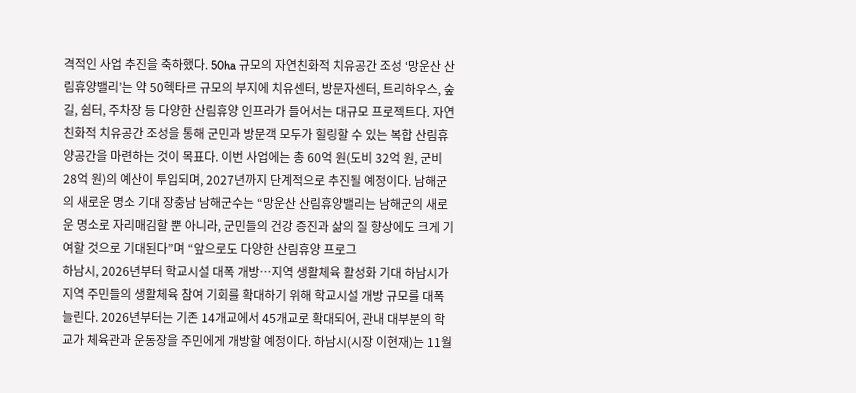격적인 사업 추진을 축하했다. 50ha 규모의 자연친화적 치유공간 조성 ‘망운산 산림휴양밸리’는 약 50헥타르 규모의 부지에 치유센터, 방문자센터, 트리하우스, 숲길, 쉼터, 주차장 등 다양한 산림휴양 인프라가 들어서는 대규모 프로젝트다. 자연 친화적 치유공간 조성을 통해 군민과 방문객 모두가 힐링할 수 있는 복합 산림휴양공간을 마련하는 것이 목표다. 이번 사업에는 총 60억 원(도비 32억 원, 군비 28억 원)의 예산이 투입되며, 2027년까지 단계적으로 추진될 예정이다. 남해군의 새로운 명소 기대 장충남 남해군수는 “망운산 산림휴양밸리는 남해군의 새로운 명소로 자리매김할 뿐 아니라, 군민들의 건강 증진과 삶의 질 향상에도 크게 기여할 것으로 기대된다”며 “앞으로도 다양한 산림휴양 프로그
하남시, 2026년부터 학교시설 대폭 개방…지역 생활체육 활성화 기대 하남시가 지역 주민들의 생활체육 참여 기회를 확대하기 위해 학교시설 개방 규모를 대폭 늘린다. 2026년부터는 기존 14개교에서 45개교로 확대되어, 관내 대부분의 학교가 체육관과 운동장을 주민에게 개방할 예정이다. 하남시(시장 이현재)는 11월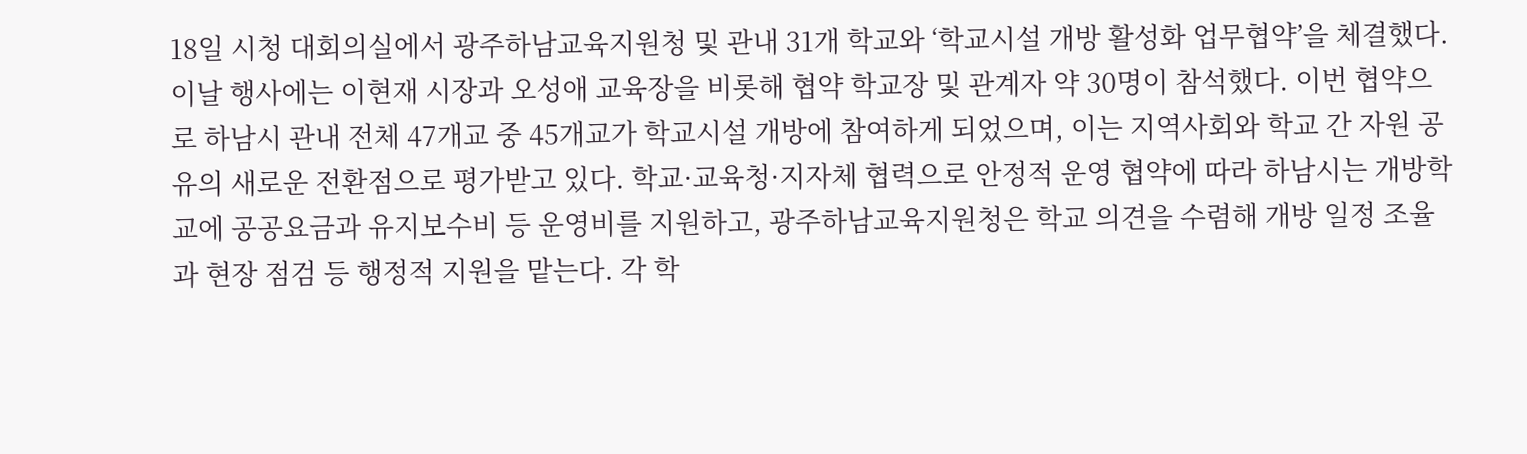18일 시청 대회의실에서 광주하남교육지원청 및 관내 31개 학교와 ‘학교시설 개방 활성화 업무협약’을 체결했다. 이날 행사에는 이현재 시장과 오성애 교육장을 비롯해 협약 학교장 및 관계자 약 30명이 참석했다. 이번 협약으로 하남시 관내 전체 47개교 중 45개교가 학교시설 개방에 참여하게 되었으며, 이는 지역사회와 학교 간 자원 공유의 새로운 전환점으로 평가받고 있다. 학교·교육청·지자체 협력으로 안정적 운영 협약에 따라 하남시는 개방학교에 공공요금과 유지보수비 등 운영비를 지원하고, 광주하남교육지원청은 학교 의견을 수렴해 개방 일정 조율과 현장 점검 등 행정적 지원을 맡는다. 각 학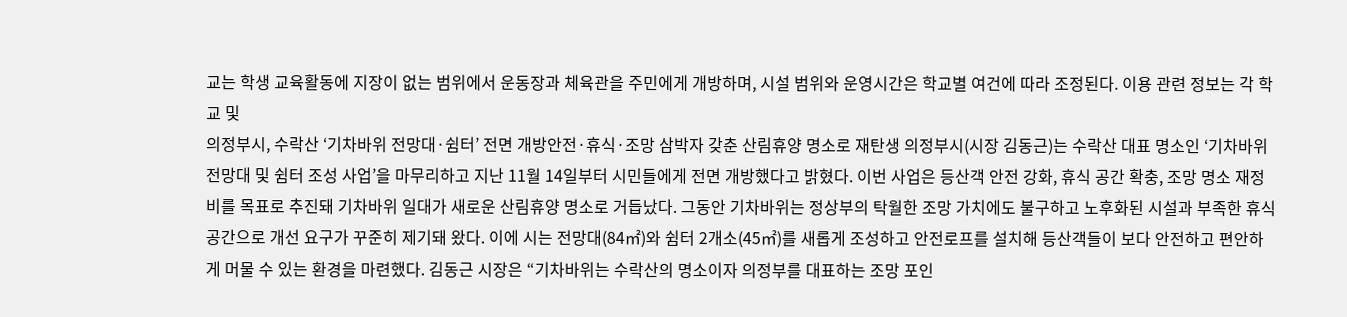교는 학생 교육활동에 지장이 없는 범위에서 운동장과 체육관을 주민에게 개방하며, 시설 범위와 운영시간은 학교별 여건에 따라 조정된다. 이용 관련 정보는 각 학교 및
의정부시, 수락산 ‘기차바위 전망대·쉼터’ 전면 개방안전·휴식·조망 삼박자 갖춘 산림휴양 명소로 재탄생 의정부시(시장 김동근)는 수락산 대표 명소인 ‘기차바위 전망대 및 쉼터 조성 사업’을 마무리하고 지난 11월 14일부터 시민들에게 전면 개방했다고 밝혔다. 이번 사업은 등산객 안전 강화, 휴식 공간 확충, 조망 명소 재정비를 목표로 추진돼 기차바위 일대가 새로운 산림휴양 명소로 거듭났다. 그동안 기차바위는 정상부의 탁월한 조망 가치에도 불구하고 노후화된 시설과 부족한 휴식 공간으로 개선 요구가 꾸준히 제기돼 왔다. 이에 시는 전망대(84㎡)와 쉼터 2개소(45㎡)를 새롭게 조성하고 안전로프를 설치해 등산객들이 보다 안전하고 편안하게 머물 수 있는 환경을 마련했다. 김동근 시장은 “기차바위는 수락산의 명소이자 의정부를 대표하는 조망 포인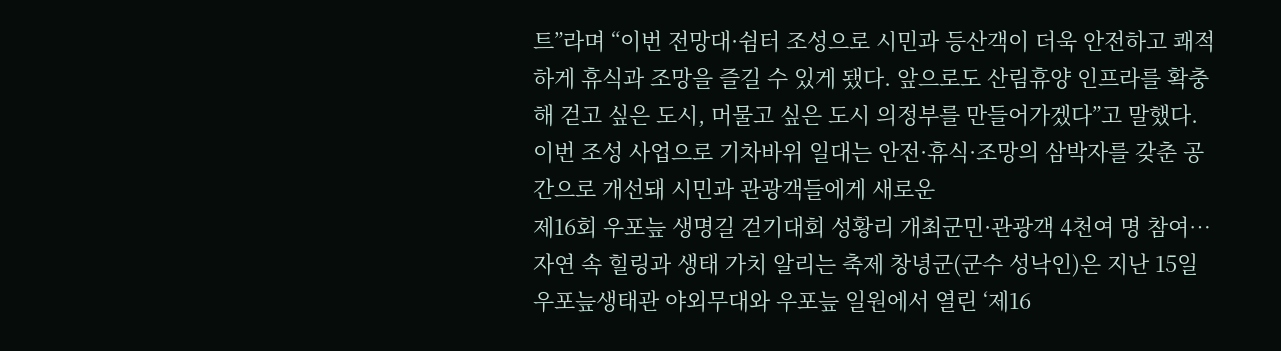트”라며 “이번 전망대·쉼터 조성으로 시민과 등산객이 더욱 안전하고 쾌적하게 휴식과 조망을 즐길 수 있게 됐다. 앞으로도 산림휴양 인프라를 확충해 걷고 싶은 도시, 머물고 싶은 도시 의정부를 만들어가겠다”고 말했다. 이번 조성 사업으로 기차바위 일대는 안전·휴식·조망의 삼박자를 갖춘 공간으로 개선돼 시민과 관광객들에게 새로운
제16회 우포늪 생명길 걷기대회 성황리 개최군민·관광객 4천여 명 참여… 자연 속 힐링과 생태 가치 알리는 축제 창녕군(군수 성낙인)은 지난 15일 우포늪생태관 야외무대와 우포늪 일원에서 열린 ‘제16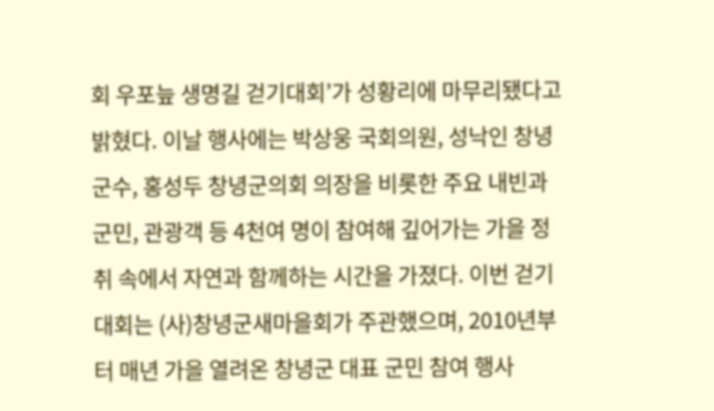회 우포늪 생명길 걷기대회’가 성황리에 마무리됐다고 밝혔다. 이날 행사에는 박상웅 국회의원, 성낙인 창녕군수, 홍성두 창녕군의회 의장을 비롯한 주요 내빈과 군민, 관광객 등 4천여 명이 참여해 깊어가는 가을 정취 속에서 자연과 함께하는 시간을 가졌다. 이번 걷기대회는 (사)창녕군새마을회가 주관했으며, 2010년부터 매년 가을 열려온 창녕군 대표 군민 참여 행사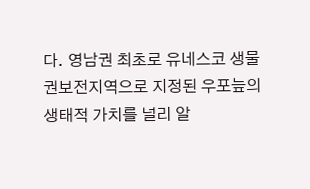다. 영남권 최초로 유네스코 생물권보전지역으로 지정된 우포늪의 생태적 가치를 널리 알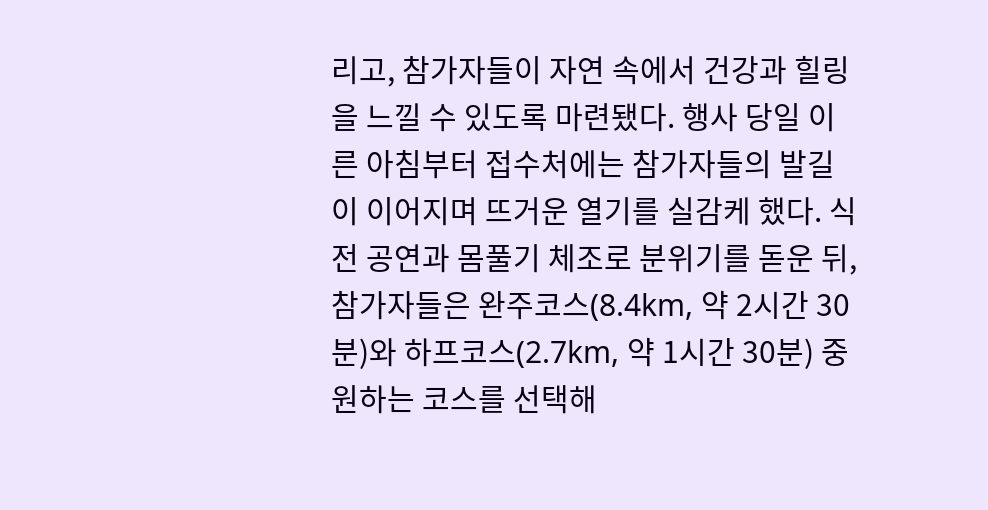리고, 참가자들이 자연 속에서 건강과 힐링을 느낄 수 있도록 마련됐다. 행사 당일 이른 아침부터 접수처에는 참가자들의 발길이 이어지며 뜨거운 열기를 실감케 했다. 식전 공연과 몸풀기 체조로 분위기를 돋운 뒤, 참가자들은 완주코스(8.4km, 약 2시간 30분)와 하프코스(2.7km, 약 1시간 30분) 중 원하는 코스를 선택해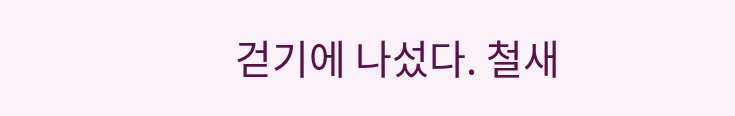걷기에 나섰다. 철새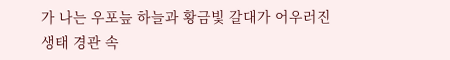가 나는 우포늪 하늘과 황금빛 갈대가 어우러진 생태 경관 속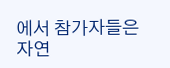에서 참가자들은 자연